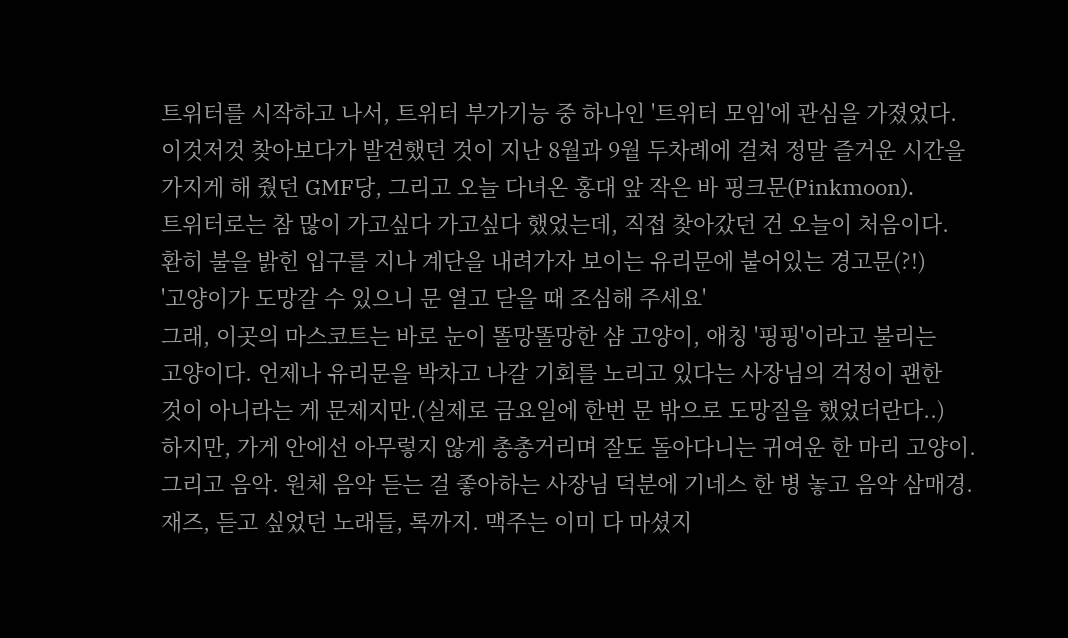트위터를 시작하고 나서, 트위터 부가기능 중 하나인 '트위터 모임'에 관심을 가졌었다.
이것저것 찾아보다가 발견했던 것이 지난 8월과 9월 두차례에 걸쳐 정말 즐거운 시간을
가지게 해 줬던 GMF당, 그리고 오늘 다녀온 홍대 앞 작은 바 핑크문(Pinkmoon).
트위터로는 참 많이 가고싶다 가고싶다 했었는데, 직접 찾아갔던 건 오늘이 처음이다.
환히 불을 밝힌 입구를 지나 계단을 내려가자 보이는 유리문에 붙어있는 경고문(?!)
'고양이가 도망갈 수 있으니 문 열고 닫을 때 조심해 주세요'
그래, 이곳의 마스코트는 바로 눈이 똘망똘망한 샴 고양이, 애칭 '핑핑'이라고 불리는
고양이다. 언제나 유리문을 박차고 나갈 기회를 노리고 있다는 사장님의 걱정이 괜한
것이 아니라는 게 문제지만.(실제로 금요일에 한번 문 밖으로 도망질을 했었더란다..)
하지만, 가게 안에선 아무렇지 않게 총총거리며 잘도 돌아다니는 귀여운 한 마리 고양이.
그리고 음악. 원체 음악 듣는 걸 좋아하는 사장님 덕분에 기네스 한 병 놓고 음악 삼매경.
재즈, 듣고 싶었던 노래들, 록까지. 맥주는 이미 다 마셨지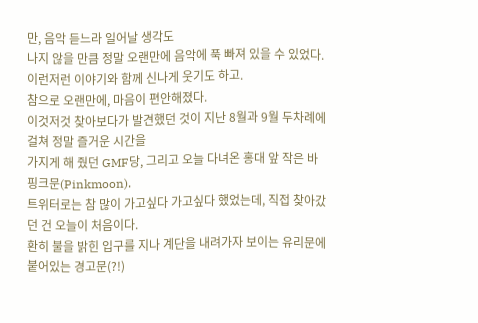만, 음악 듣느라 일어날 생각도
나지 않을 만큼 정말 오랜만에 음악에 푹 빠져 있을 수 있었다.
이런저런 이야기와 함께 신나게 웃기도 하고.
참으로 오랜만에, 마음이 편안해졌다.
이것저것 찾아보다가 발견했던 것이 지난 8월과 9월 두차례에 걸쳐 정말 즐거운 시간을
가지게 해 줬던 GMF당, 그리고 오늘 다녀온 홍대 앞 작은 바 핑크문(Pinkmoon).
트위터로는 참 많이 가고싶다 가고싶다 했었는데, 직접 찾아갔던 건 오늘이 처음이다.
환히 불을 밝힌 입구를 지나 계단을 내려가자 보이는 유리문에 붙어있는 경고문(?!)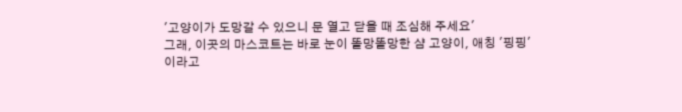'고양이가 도망갈 수 있으니 문 열고 닫을 때 조심해 주세요'
그래, 이곳의 마스코트는 바로 눈이 똘망똘망한 샴 고양이, 애칭 '핑핑'이라고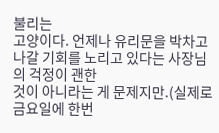불리는
고양이다. 언제나 유리문을 박차고 나갈 기회를 노리고 있다는 사장님의 걱정이 괜한
것이 아니라는 게 문제지만.(실제로 금요일에 한번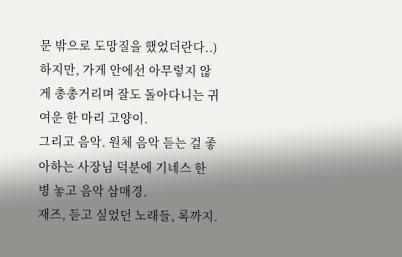문 밖으로 도망질을 했었더란다..)
하지만, 가게 안에선 아무렇지 않게 총총거리며 잘도 돌아다니는 귀여운 한 마리 고양이.
그리고 음악. 원체 음악 듣는 걸 좋아하는 사장님 덕분에 기네스 한 병 놓고 음악 삼매경.
재즈, 듣고 싶었던 노래들, 록까지.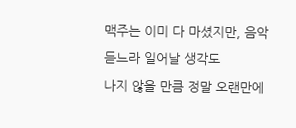맥주는 이미 다 마셨지만, 음악 듣느라 일어날 생각도
나지 않을 만큼 정말 오랜만에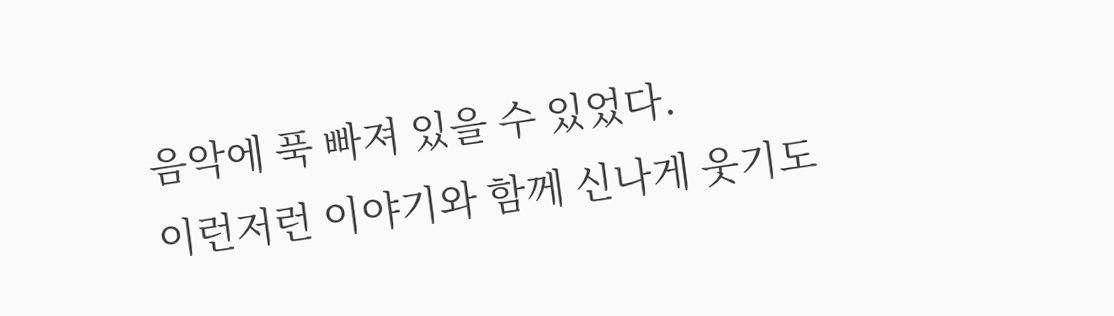음악에 푹 빠져 있을 수 있었다.
이런저런 이야기와 함께 신나게 웃기도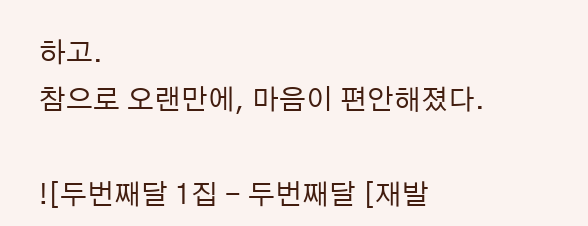하고.
참으로 오랜만에, 마음이 편안해졌다.

![두번째달 1집 - 두번째달 [재발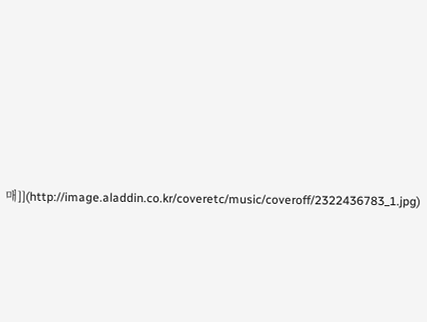매]](http://image.aladdin.co.kr/coveretc/music/coveroff/2322436783_1.jpg)